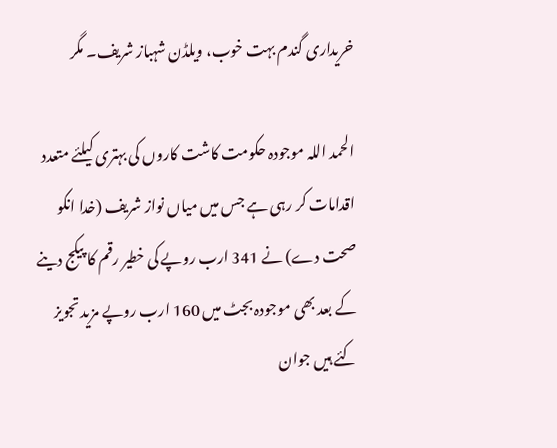خریداری گندم بہت خوب، ویلڈن شہباز شریف۔ مگر

الحمد اللہ موجودہ حکومت کاشت کاروں کی بہتری کیلئے متعدد اقدامات کر رہی ہے جس میں میاں نواز شریف (خدا انکو صحت دے) نے 341 ارب روپے کی خطیر رقم کا پیکج دینے کے بعد بھی موجودہ بجٹ میں 160 ارب روپے مزید تجویز کئے ہیں جوان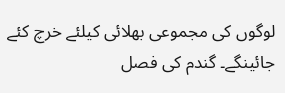لوگوں کی مجموعی بھلائی کیلئے خرچ کئے جائینگے۔ گندم کی فصل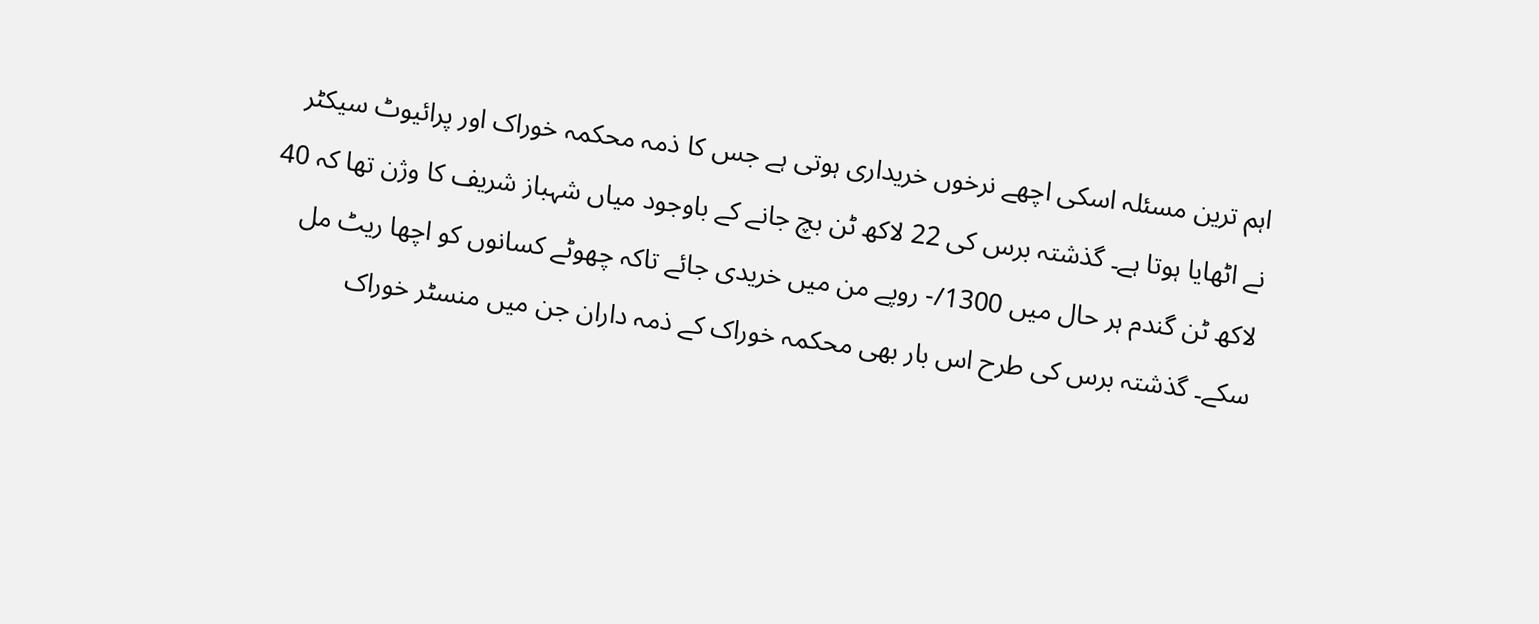اہم ترین مسئلہ اسکی اچھے نرخوں خریداری ہوتی ہے جس کا ذمہ محکمہ خوراک اور پرائیوٹ سیکٹر نے اٹھایا ہوتا ہے۔ گذشتہ برس کی 22 لاکھ ٹن بچ جانے کے باوجود میاں شہباز شریف کا وژن تھا کہ 40 لاکھ ٹن گندم ہر حال میں 1300/- روپے من میں خریدی جائے تاکہ چھوٹے کسانوں کو اچھا ریٹ مل سکے۔ گذشتہ برس کی طرح اس بار بھی محکمہ خوراک کے ذمہ داران جن میں منسٹر خوراک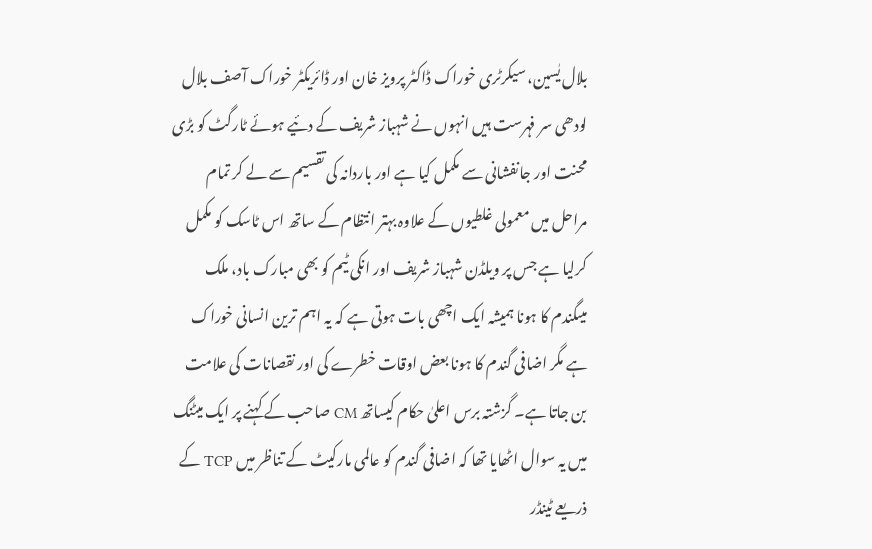بلال یٰسین، سیکرٹری خوراک ڈاکٹر پرویز خان اور ڈائریکٹر خوراک آصف بلال لودھی سر فہرست ہیں انہوں نے شہباز شریف کے دئیے ہوئے ٹارگٹ کو بڑی محنت اور جانفشانی سے مکمل کیا ہے اور باردانہ کی تقسیم سے لے کر تمام مراحل میں معمولی غلطیوں کے علاوہ بہتر انتظام کے ساتھ اس ٹاسک کو مکمل کرلیا ہے جس پر ویلڈن شہباز شریف اور انکی ٹیم کو بھی مبارک باد، ملک میںگندم کا ہونا ہمیشہ ایک اچھی بات ہوتی ہے کہ یہ اہم ترین انسانی خوراک ہے مگر اضافی گندم کا ہونا بعض اوقات خطرے کی اور نقصانات کی علامت بن جاتا ہے۔ گزشتہ برس اعلیٰ حکام کیساتھ CM صاحب کے کہنے پر ایک میٹنگ میں یہ سوال اٹھایا تھا کہ اضافی گندم کو عالمی مارکیٹ کے تناظر میں TCP کے ذریعے ٹینڈر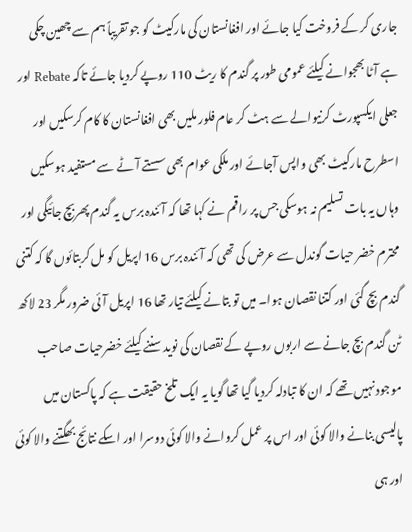جاری کر کے فروخت کیا جائے اور افغانستان کی مارکیٹ کو جو تقریباً ہم سے چھین چکی ہے آٹا بھجوانے کیلئے عمومی طور پر گندم کا ریٹ 110 روپے کردیا جائے تاکہ Rebate اور جعلی ایکسپورٹ کرنیوالے سے ہٹ کر عام فلور ملیں بھی افغانستان کا کام کرسکیں اور اسطرح مارکیٹ بھی واپس آجائے اور ملکی عوام بھی سستے آٹے سے مستفید ہوسکیں وہاں یہ بات تسلیم نہ ہوسکی جس پر راقم نے کہا تھا کہ آئندہ برس یہ گندم پھربچ جائیگی اور محترم خضر حیات گوندل سے عرض کی تھی کہ آئندہ برس 16 اپریل کو مل کربتائوں گا کہ کتنی گندم بچ گئی اور کتنا نقصان ہوا۔ میں تو بتانے کیلئے تیار تھا 16 اپریل آئی ضرور مگر 23 لاکھ ٹن گندم بچ جانے سے اربوں روپے کے نقصان کی نوید سننے کیلئے خضرحیات صاحب موجود نہیں تھے کہ ان کا تبادلہ کردیا گیا تھا گویا یہ ایک تلخ حقیقت ہے کہ پاکستان میں پالیسی بنانے والا کوئی اور اس پر عمل کروانے والا کوئی دوسرا اور اسکے نتائج بھگتنے والا کوئی اور ہی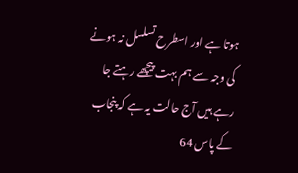ہوتا ہے اور اسطرح تسلسل نہ ہونے کی وجہ سے ہم بہت پیچھے رہتے جا رہے ہیں آج حالت یہ ہے کہ پنجاب کے پاس 64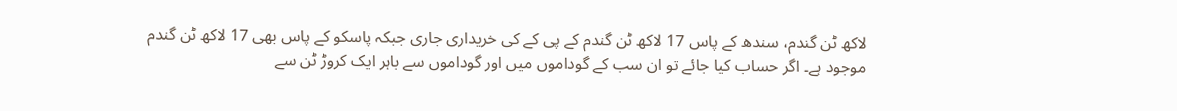لاکھ ٹن گندم، سندھ کے پاس 17 لاکھ ٹن گندم کے پی کے کی خریداری جاری جبکہ پاسکو کے پاس بھی 17 لاکھ ٹن گندم موجود ہے۔ اگر حساب کیا جائے تو ان سب کے گوداموں میں اور گوداموں سے باہر ایک کروڑ ٹن سے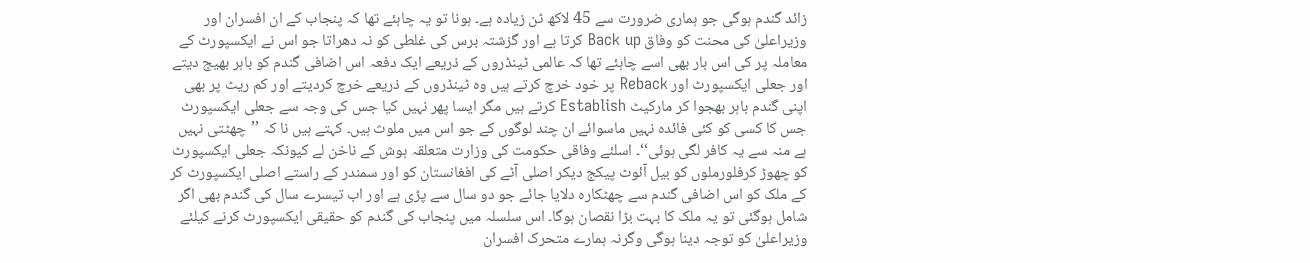زائد گندم ہوگی جو ہماری ضرورت سے 45 لاکھ ٹن زیادہ ہے۔ ہونا تو یہ چاہئے تھا کہ پنجاب کے ان افسران اور وزیراعلیٰ کی محنت کو وفاق Back up کرتا ہے اور گزشتہ برس کی غلطی کو نہ دھراتا جو اس نے ایکسپورٹ کے معاملہ پر کی اس بار بھی اسے چاہئے تھا کہ عالمی ٹینڈروں کے ذریعے ایک دفعہ اس اضافی گندم کو باہر بھیج دیتے اور جعلی ایکسپورٹ اور Reback پر خود خرچ کرتے ہیں وہ ٹینڈروں کے ذریعے خرچ کردیتے اور کم ریٹ پر بھی اپنی گندم باہر بھجوا کر مارکیٹ Establish کرتے ہیں مگر ایسا پھر نہیں کیا جس کی وجہ سے جعلی ایکسپورٹ جس کا کسی کو کئی فائدہ نہیں ماسوائے ان چند لوگوں کے جو اس میں ملوث ہیں۔ کہتے ہیں نا کہ ’’چھٹتی نہیں ہے منہ سے یہ کافر لگی ہوئی‘‘۔ اسلئے وفاقی حکومت کی وزارت متعلقہ ہوش کے ناخن لے کیونکہ جعلی ایکسپورٹ کو چھوڑ کرفلورملوں کو بیل آئوٹ پیکج دیکر اصلی آٹے کی افغانستان کو اور سمندر کے راستے اصلی ایکسپورٹ کر کے ملک کو اس اضافی گندم سے چھٹکارہ دلایا جائے جو دو سال سے پڑی ہے اور اب تیسرے سال کی گندم بھی اگر شامل ہوگئی تو یہ ملک کا بہت بڑا نقصان ہوگا۔ اس سلسلہ میں پنجاب کی گندم کو حقیقی ایکسپورٹ کرنے کیلئے وزیراعلیٰ کو توجہ دینا ہوگی وگرنہ ہمارے متحرک افسران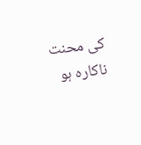کی محنت ناکارہ ہو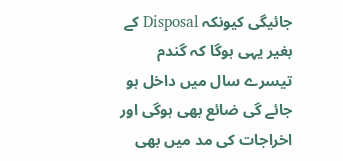جائیگی کیونکہ Disposal کے بغیر یہی ہوگا کہ گندم تیسرے سال میں داخل ہو جائے گی ضائع بھی ہوگی اور اخراجات کی مد میں بھی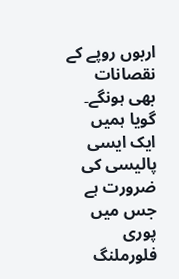اربوں روپے کے نقصانات بھی ہونگے۔ گویا ہمیں ایک ایسی پالیسی کی ضرورت ہے جس میں پوری فلورملنگ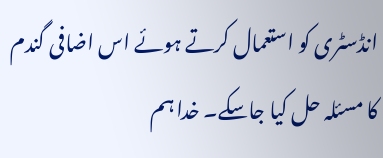انڈسٹری کو استعمال کرتے ہوئے اس اضافی گندم کا مسئلہ حل کیا جاسکے۔ خدا ہم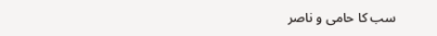سب کا حامی و ناصر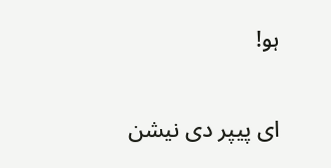ہو!

ای پیپر دی نیشن